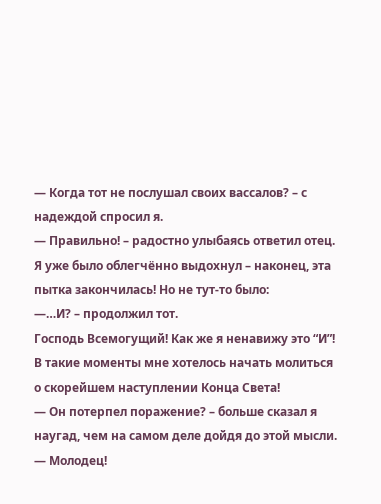— Когда тот не послушал своих вассалов? – с надеждой спросил я.
— Правильно! – радостно улыбаясь ответил отец.
Я уже было облегчённо выдохнул – наконец, эта пытка закончилась! Но не тут-то было:
—…И? – продолжил тот.
Господь Всемогущий! Как же я ненавижу это “И”! В такие моменты мне хотелось начать молиться о скорейшем наступлении Конца Света!
— Он потерпел поражение? – больше сказал я наугад, чем на самом деле дойдя до этой мысли.
— Молодец!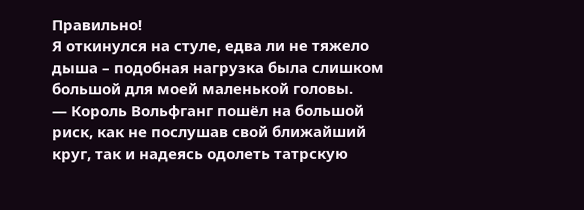Правильно!
Я откинулся на стуле, едва ли не тяжело дыша – подобная нагрузка была слишком большой для моей маленькой головы.
— Король Вольфганг пошёл на большой риск, как не послушав свой ближайший круг, так и надеясь одолеть татрскую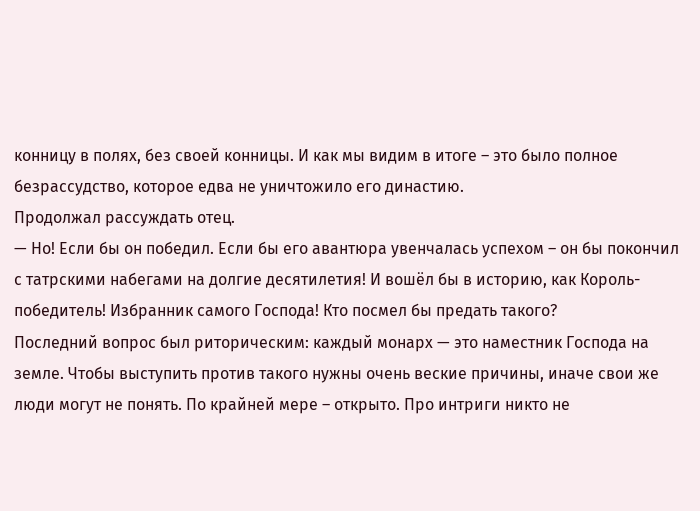конницу в полях, без своей конницы. И как мы видим в итоге – это было полное безрассудство, которое едва не уничтожило его династию.
Продолжал рассуждать отец.
— Но! Если бы он победил. Если бы его авантюра увенчалась успехом – он бы покончил с татрскими набегами на долгие десятилетия! И вошёл бы в историю, как Король-победитель! Избранник самого Господа! Кто посмел бы предать такого?
Последний вопрос был риторическим: каждый монарх — это наместник Господа на земле. Чтобы выступить против такого нужны очень веские причины, иначе свои же люди могут не понять. По крайней мере – открыто. Про интриги никто не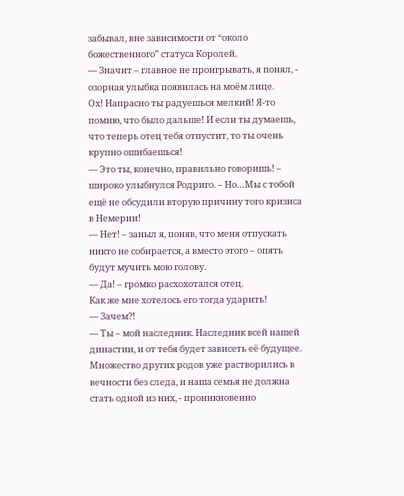забывал, вне зависимости от “около божественного” статуса Королей.
— Значит – главное не проигрывать, я понял, - озорная улыбка появилась на моём лице.
Ох! Напрасно ты радуешься мелкий! Я-то помню, что было дальше! И если ты думаешь, что теперь отец тебя отпустит, то ты очень крупно ошибаешься!
— Это ты, конечно, правильно говоришь! – широко улыбнулся Родриго. – Но…Мы с тобой ещё не обсудили вторую причину того кризиса в Немерии!
— Нет! – заныл я, поняв, что меня отпускать никто не собирается, а вместо этого – опять будут мучить мою голову.
— Да! – громко расхохотался отец.
Как же мне хотелось его тогда ударить!
— Зачем?!
— Ты – мой наследник. Наследник всей нашей династии, и от тебя будет зависеть её будущее. Множество других родов уже растворились в вечности без следа, и наша семья не должна стать одной из них, - проникновенно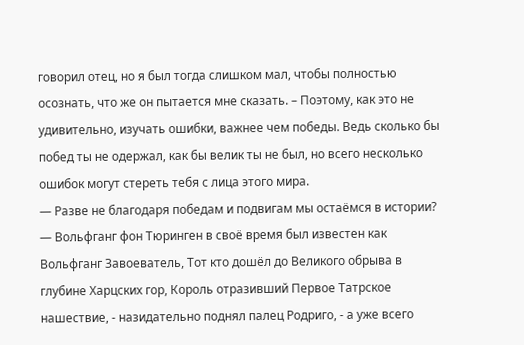говорил отец, но я был тогда слишком мал, чтобы полностью осознать, что же он пытается мне сказать. – Поэтому, как это не удивительно, изучать ошибки, важнее чем победы. Ведь сколько бы побед ты не одержал, как бы велик ты не был, но всего несколько ошибок могут стереть тебя с лица этого мира.
— Разве не благодаря победам и подвигам мы остаёмся в истории?
— Вольфганг фон Тюринген в своё время был известен как Вольфганг Завоеватель, Тот кто дошёл до Великого обрыва в глубине Харцских гор, Король отразивший Первое Татрское нашествие, - назидательно поднял палец Родриго, - а уже всего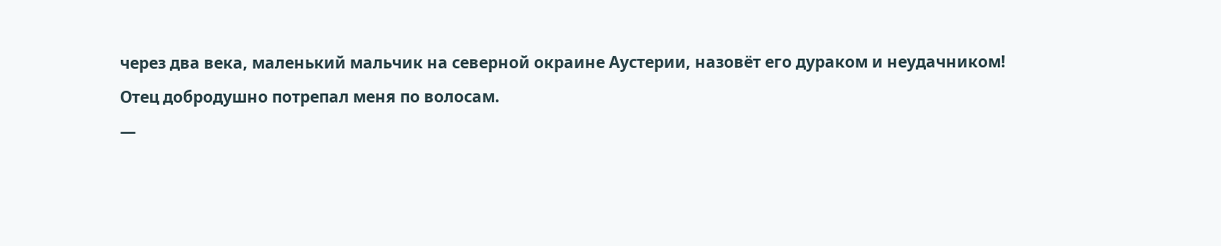через два века, маленький мальчик на северной окраине Аустерии, назовёт его дураком и неудачником!
Отец добродушно потрепал меня по волосам.
—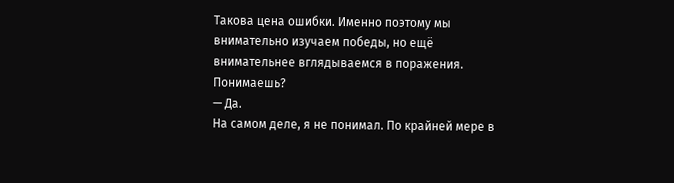Такова цена ошибки. Именно поэтому мы внимательно изучаем победы, но ещё внимательнее вглядываемся в поражения. Понимаешь?
— Да.
На самом деле, я не понимал. По крайней мере в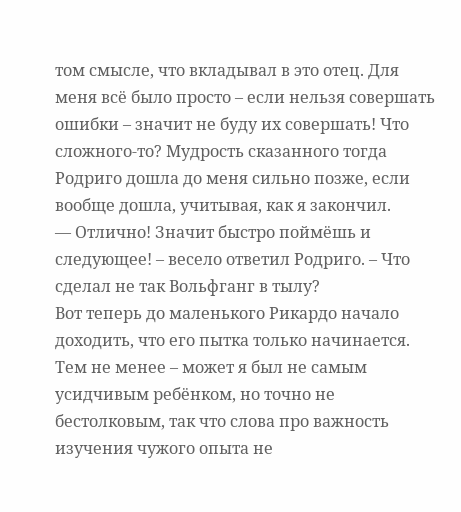том смысле, что вкладывал в это отец. Для меня всё было просто – если нельзя совершать ошибки – значит не буду их совершать! Что сложного-то? Мудрость сказанного тогда Родриго дошла до меня сильно позже, если вообще дошла, учитывая, как я закончил.
— Отлично! Значит быстро поймёшь и следующее! – весело ответил Родриго. – Что сделал не так Вольфганг в тылу?
Вот теперь до маленького Рикардо начало доходить, что его пытка только начинается. Тем не менее – может я был не самым усидчивым ребёнком, но точно не бестолковым, так что слова про важность изучения чужого опыта не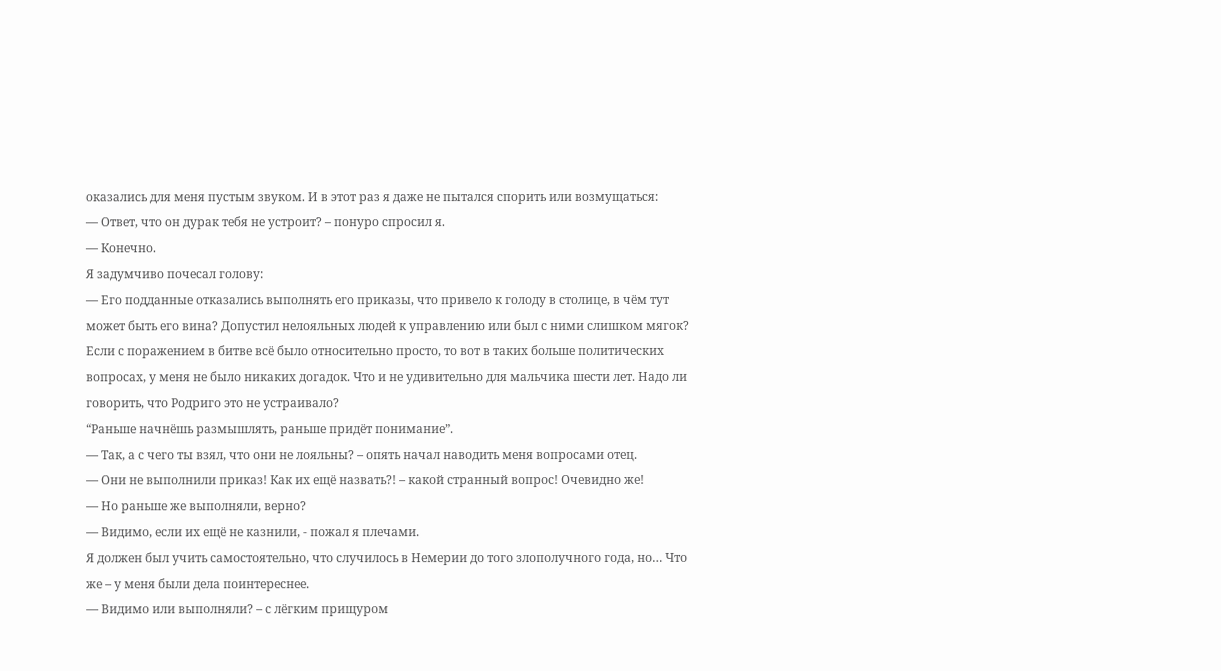оказались для меня пустым звуком. И в этот раз я даже не пытался спорить или возмущаться:
— Ответ, что он дурак тебя не устроит? – понуро спросил я.
— Конечно.
Я задумчиво почесал голову:
— Его подданные отказались выполнять его приказы, что привело к голоду в столице, в чём тут может быть его вина? Допустил нелояльных людей к управлению или был с ними слишком мягок?
Если с поражением в битве всё было относительно просто, то вот в таких больше политических вопросах, у меня не было никаких догадок. Что и не удивительно для мальчика шести лет. Надо ли говорить, что Родриго это не устраивало?
“Раньше начнёшь размышлять, раньше придёт понимание”.
— Так, а с чего ты взял, что они не лояльны? – опять начал наводить меня вопросами отец.
— Они не выполнили приказ! Как их ещё назвать?! – какой странный вопрос! Очевидно же!
— Но раньше же выполняли, верно?
— Видимо, если их ещё не казнили, - пожал я плечами.
Я должен был учить самостоятельно, что случилось в Немерии до того злополучного года, но… Что же – у меня были дела поинтереснее.
— Видимо или выполняли? – с лёгким прищуром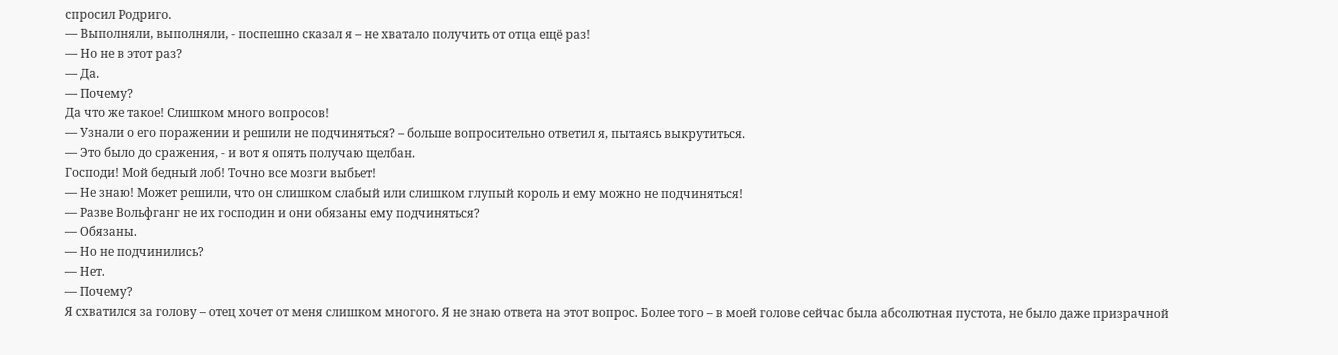спросил Родриго.
— Выполняли, выполняли, - поспешно сказал я – не хватало получить от отца ещё раз!
— Но не в этот раз?
— Да.
— Почему?
Да что же такое! Слишком много вопросов!
— Узнали о его поражении и решили не подчиняться? – больше вопросительно ответил я, пытаясь выкрутиться.
— Это было до сражения, - и вот я опять получаю щелбан.
Господи! Мой бедный лоб! Точно все мозги выбьет!
— Не знаю! Может решили, что он слишком слабый или слишком глупый король и ему можно не подчиняться!
— Разве Вольфганг не их господин и они обязаны ему подчиняться?
— Обязаны.
— Но не подчинились?
— Нет.
— Почему?
Я схватился за голову – отец хочет от меня слишком многого. Я не знаю ответа на этот вопрос. Более того – в моей голове сейчас была абсолютная пустота, не было даже призрачной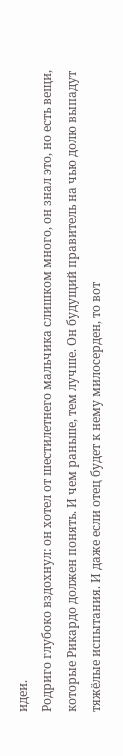идеи.
Родриго глубоко вздохнул: он хотел от шестилетнего мальчика слишком много, он знал это, но есть вещи, которые Рикардо должен понять. И чем раньше, тем лучше. Он будущий правитель на чью долю выпадут тяжёлые испытания. И даже если отец будет к нему милосерден, то вот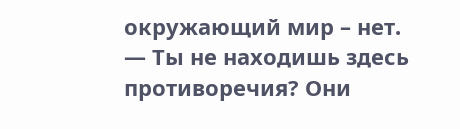окружающий мир – нет.
— Ты не находишь здесь противоречия? Они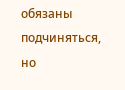обязаны подчиняться, но